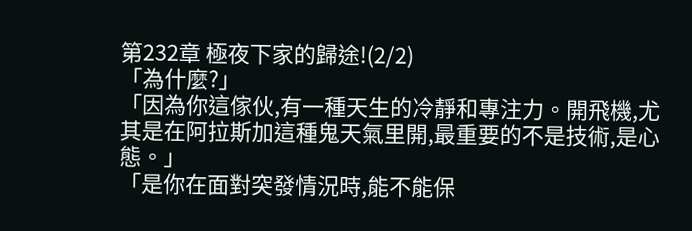第232章 極夜下家的歸途!(2/2)
「為什麼?」
「因為你這傢伙,有一種天生的冷靜和專注力。開飛機,尤其是在阿拉斯加這種鬼天氣里開,最重要的不是技術,是心態。」
「是你在面對突發情況時,能不能保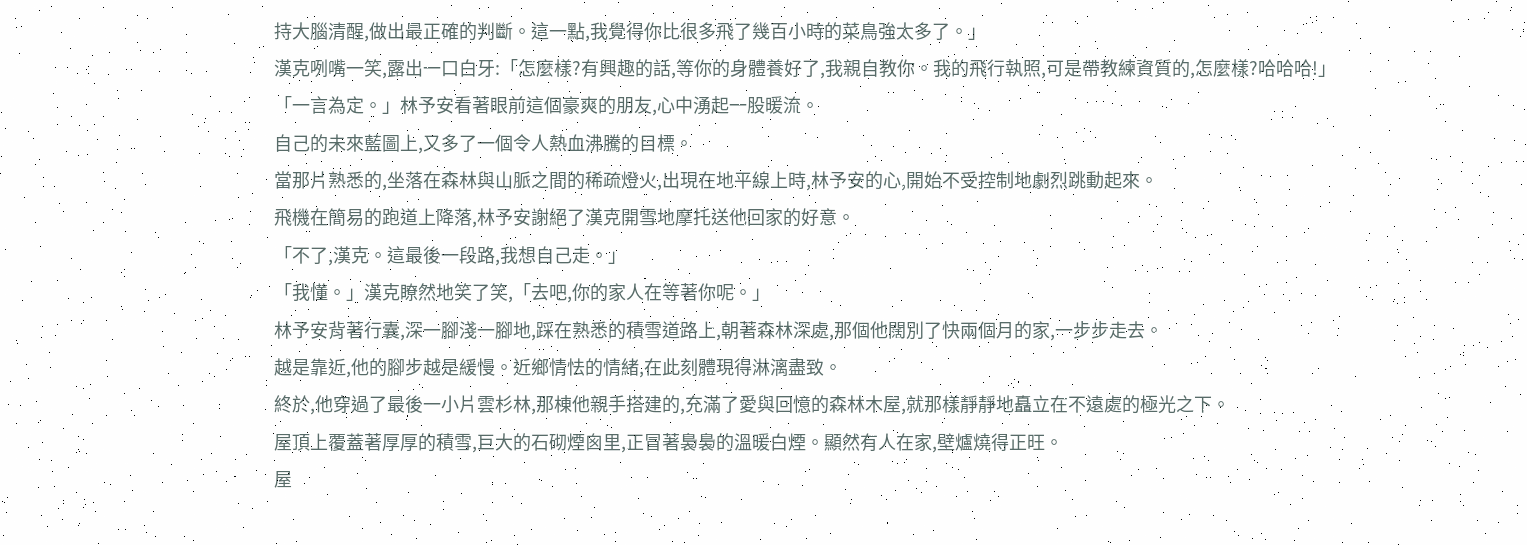持大腦清醒,做出最正確的判斷。這一點,我覺得你比很多飛了幾百小時的菜鳥強太多了。」
漢克咧嘴一笑,露出一口白牙:「怎麼樣?有興趣的話,等你的身體養好了,我親自教你。我的飛行執照,可是帶教練資質的,怎麼樣?哈哈哈!」
「一言為定。」林予安看著眼前這個豪爽的朋友,心中湧起一股暖流。
自己的未來藍圖上,又多了一個令人熱血沸騰的目標。
當那片熟悉的,坐落在森林與山脈之間的稀疏燈火,出現在地平線上時,林予安的心,開始不受控制地劇烈跳動起來。
飛機在簡易的跑道上降落,林予安謝絕了漢克開雪地摩托送他回家的好意。
「不了,漢克。這最後一段路,我想自己走。」
「我懂。」漢克瞭然地笑了笑,「去吧,你的家人在等著你呢。」
林予安背著行囊,深一腳淺一腳地,踩在熟悉的積雪道路上,朝著森林深處,那個他闊別了快兩個月的家,一步步走去。
越是靠近,他的腳步越是緩慢。近鄉情怯的情緒,在此刻體現得淋漓盡致。
終於,他穿過了最後一小片雲杉林,那棟他親手搭建的,充滿了愛與回憶的森林木屋,就那樣靜靜地矗立在不遠處的極光之下。
屋頂上覆蓋著厚厚的積雪,巨大的石砌煙囪里,正冒著裊裊的溫暖白煙。顯然有人在家,壁爐燒得正旺。
屋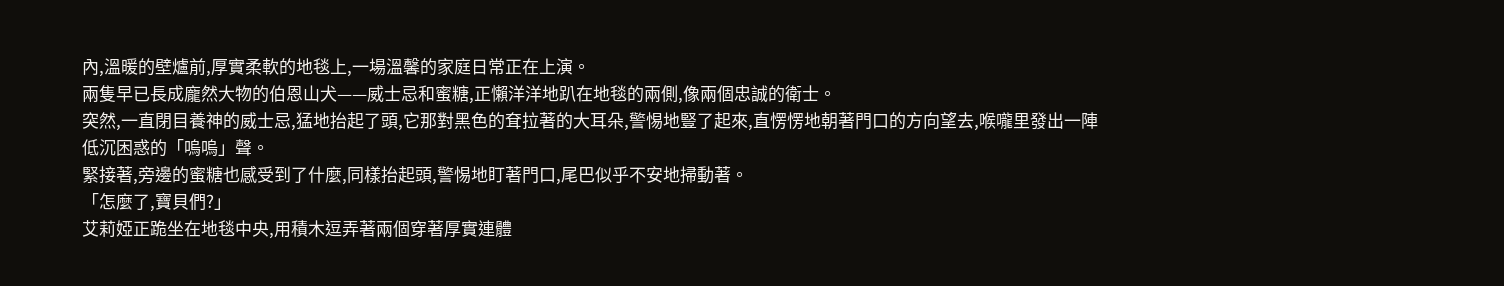內,溫暖的壁爐前,厚實柔軟的地毯上,一場溫馨的家庭日常正在上演。
兩隻早已長成龐然大物的伯恩山犬——威士忌和蜜糖,正懶洋洋地趴在地毯的兩側,像兩個忠誠的衛士。
突然,一直閉目養神的威士忌,猛地抬起了頭,它那對黑色的耷拉著的大耳朵,警惕地豎了起來,直愣愣地朝著門口的方向望去,喉嚨里發出一陣低沉困惑的「嗚嗚」聲。
緊接著,旁邊的蜜糖也感受到了什麼,同樣抬起頭,警惕地盯著門口,尾巴似乎不安地掃動著。
「怎麼了,寶貝們?」
艾莉婭正跪坐在地毯中央,用積木逗弄著兩個穿著厚實連體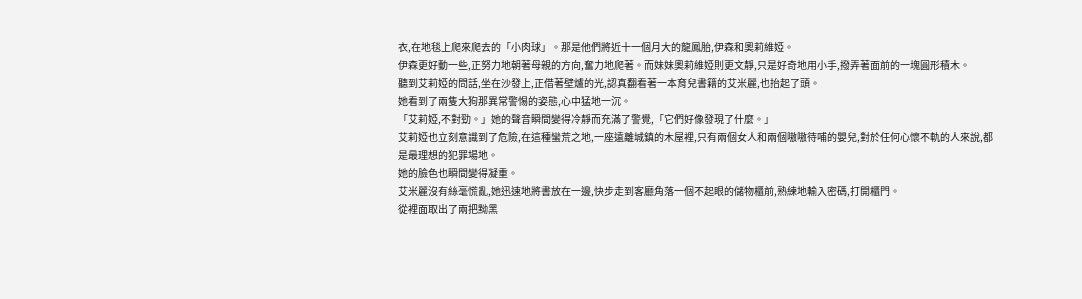衣,在地毯上爬來爬去的「小肉球」。那是他們將近十一個月大的龍鳳胎,伊森和奧莉維婭。
伊森更好動一些,正努力地朝著母親的方向,奮力地爬著。而妹妹奧莉維婭則更文靜,只是好奇地用小手,撥弄著面前的一塊圓形積木。
聽到艾莉婭的問話,坐在沙發上,正借著壁爐的光,認真翻看著一本育兒書籍的艾米麗,也抬起了頭。
她看到了兩隻大狗那異常警惕的姿態,心中猛地一沉。
「艾莉婭,不對勁。」她的聲音瞬間變得冷靜而充滿了警覺,「它們好像發現了什麼。」
艾莉婭也立刻意識到了危險,在這種蠻荒之地,一座遠離城鎮的木屋裡,只有兩個女人和兩個嗷嗷待哺的嬰兒,對於任何心懷不軌的人來說,都是最理想的犯罪場地。
她的臉色也瞬間變得凝重。
艾米麗沒有絲毫慌亂,她迅速地將書放在一邊,快步走到客廳角落一個不起眼的儲物櫃前,熟練地輸入密碼,打開櫃門。
從裡面取出了兩把黝黑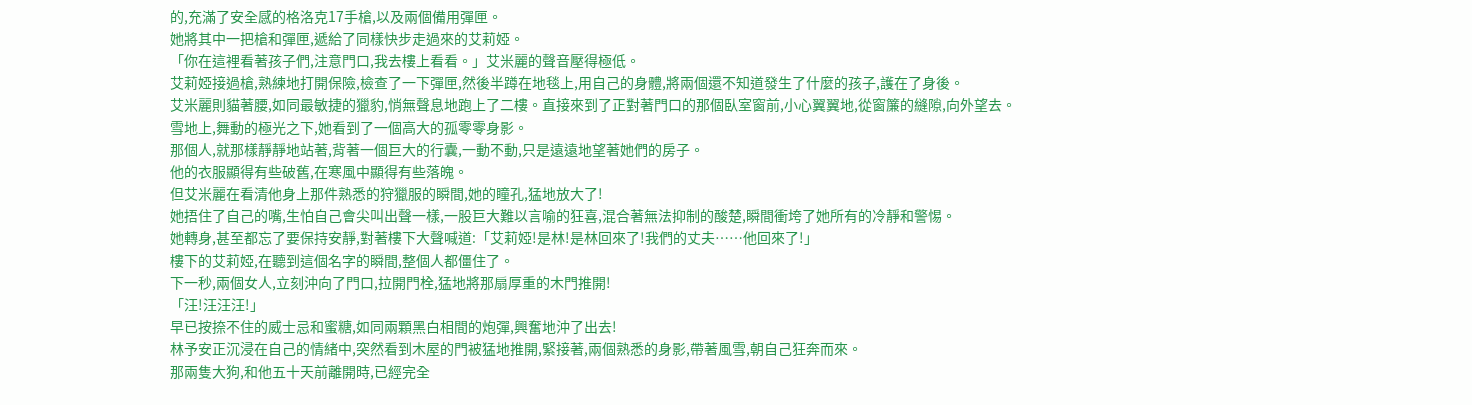的,充滿了安全感的格洛克17手槍,以及兩個備用彈匣。
她將其中一把槍和彈匣,遞給了同樣快步走過來的艾莉婭。
「你在這裡看著孩子們,注意門口,我去樓上看看。」艾米麗的聲音壓得極低。
艾莉婭接過槍,熟練地打開保險,檢查了一下彈匣,然後半蹲在地毯上,用自己的身體,將兩個還不知道發生了什麼的孩子,護在了身後。
艾米麗則貓著腰,如同最敏捷的獵豹,悄無聲息地跑上了二樓。直接來到了正對著門口的那個臥室窗前,小心翼翼地,從窗簾的縫隙,向外望去。
雪地上,舞動的極光之下,她看到了一個高大的孤零零身影。
那個人,就那樣靜靜地站著,背著一個巨大的行囊,一動不動,只是遠遠地望著她們的房子。
他的衣服顯得有些破舊,在寒風中顯得有些落魄。
但艾米麗在看清他身上那件熟悉的狩獵服的瞬間,她的瞳孔,猛地放大了!
她捂住了自己的嘴,生怕自己會尖叫出聲一樣,一股巨大難以言喻的狂喜,混合著無法抑制的酸楚,瞬間衝垮了她所有的冷靜和警惕。
她轉身,甚至都忘了要保持安靜,對著樓下大聲喊道:「艾莉婭!是林!是林回來了!我們的丈夫……他回來了!」
樓下的艾莉婭,在聽到這個名字的瞬間,整個人都僵住了。
下一秒,兩個女人,立刻沖向了門口,拉開門栓,猛地將那扇厚重的木門推開!
「汪!汪汪汪!」
早已按捺不住的威士忌和蜜糖,如同兩顆黑白相間的炮彈,興奮地沖了出去!
林予安正沉浸在自己的情緒中,突然看到木屋的門被猛地推開,緊接著,兩個熟悉的身影,帶著風雪,朝自己狂奔而來。
那兩隻大狗,和他五十天前離開時,已經完全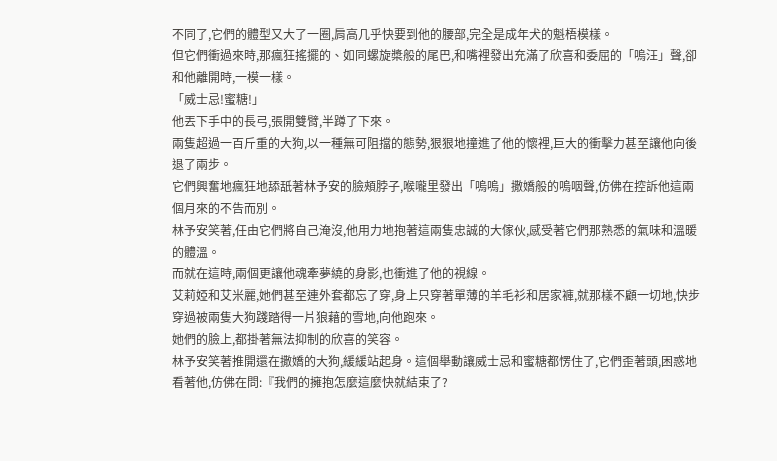不同了,它們的體型又大了一圈,肩高几乎快要到他的腰部,完全是成年犬的魁梧模樣。
但它們衝過來時,那瘋狂搖擺的、如同螺旋槳般的尾巴,和嘴裡發出充滿了欣喜和委屈的「嗚汪」聲,卻和他離開時,一模一樣。
「威士忌!蜜糖!」
他丟下手中的長弓,張開雙臂,半蹲了下來。
兩隻超過一百斤重的大狗,以一種無可阻擋的態勢,狠狠地撞進了他的懷裡,巨大的衝擊力甚至讓他向後退了兩步。
它們興奮地瘋狂地舔舐著林予安的臉頰脖子,喉嚨里發出「嗚嗚」撒嬌般的嗚咽聲,仿佛在控訴他這兩個月來的不告而別。
林予安笑著,任由它們將自己淹沒,他用力地抱著這兩隻忠誠的大傢伙,感受著它們那熟悉的氣味和溫暖的體溫。
而就在這時,兩個更讓他魂牽夢繞的身影,也衝進了他的視線。
艾莉婭和艾米麗,她們甚至連外套都忘了穿,身上只穿著單薄的羊毛衫和居家褲,就那樣不顧一切地,快步穿過被兩隻大狗踐踏得一片狼藉的雪地,向他跑來。
她們的臉上,都掛著無法抑制的欣喜的笑容。
林予安笑著推開還在撒嬌的大狗,緩緩站起身。這個舉動讓威士忌和蜜糖都愣住了,它們歪著頭,困惑地看著他,仿佛在問:『我們的擁抱怎麼這麼快就結束了?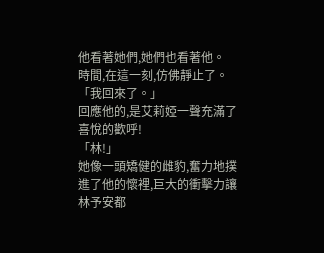他看著她們,她們也看著他。
時間,在這一刻,仿佛靜止了。
「我回來了。」
回應他的,是艾莉婭一聲充滿了喜悅的歡呼!
「林!」
她像一頭矯健的雌豹,奮力地撲進了他的懷裡,巨大的衝擊力讓林予安都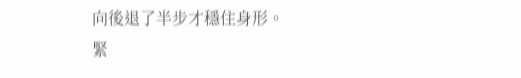向後退了半步才穩住身形。
緊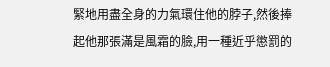緊地用盡全身的力氣環住他的脖子,然後捧起他那張滿是風霜的臉,用一種近乎懲罰的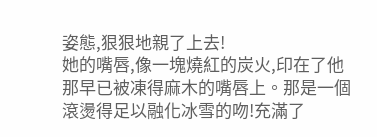姿態,狠狠地親了上去!
她的嘴唇,像一塊燒紅的炭火,印在了他那早已被凍得麻木的嘴唇上。那是一個滾燙得足以融化冰雪的吻!充滿了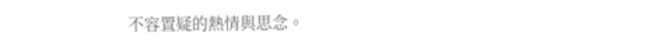不容置疑的熱情與思念。